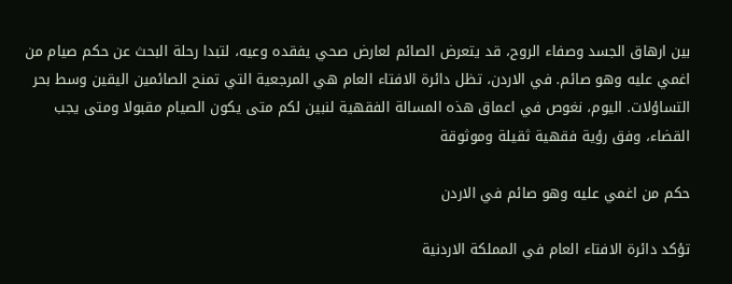بين ارهاق الجسد وصفاء الروح، قد يتعرض الصائم لعارض صحي يفقده وعيه، لتبدا رحلة البحث عن حكم صيام من اغمي عليه وهو صائم. في الاردن، تظل دائرة الافتاء العام هي المرجعية التي تمنح الصائمين اليقين وسط بحر التساؤلات. اليوم، نغوص في اعماق هذه المسالة الفقهية لنبين لكم متى يكون الصيام مقبولا ومتى يجب القضاء، وفق رؤية فقهية ثقيلة وموثوقة

حكم من اغمي عليه وهو صائم في الاردن

تؤكد دائرة الافتاء العام في المملكة الاردنية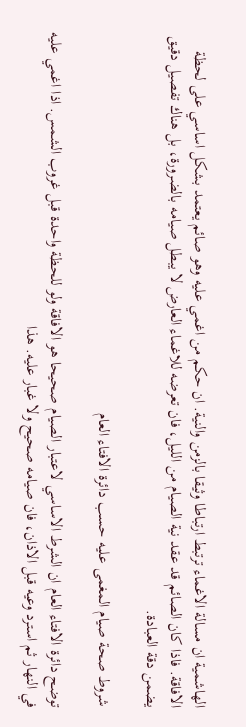الهاشمية ان مسالة الاغماء ترتبط ارتباطا وثيقا بالزمن والنية. ان حكم من اغمي عليه وهو صائم يعتمد بشكل اساسي على لحظة الافاقة. فاذا كان الصائم قد عقد نية الصيام من الليل، فان تعرضه للاغماء العارض لا يبطل صيامه بالضرورة، بل هناك تفصيل دقيق يضمن دقة العبادة.

شروط صحة صيام المغمى عليه حسب دائرة الافتاء العام

توضح دائرة الافتاء العام ان الشرط الاساسي لاعتبار الصيام صحيحا هو الافاقة ولو للحظة واحدة قبل غروب الشمس. اذا اغمي عليه في النهار ثم استرد وعيه قبل الاذان، فان صيامه صحيح ولا غبار عليه. هذا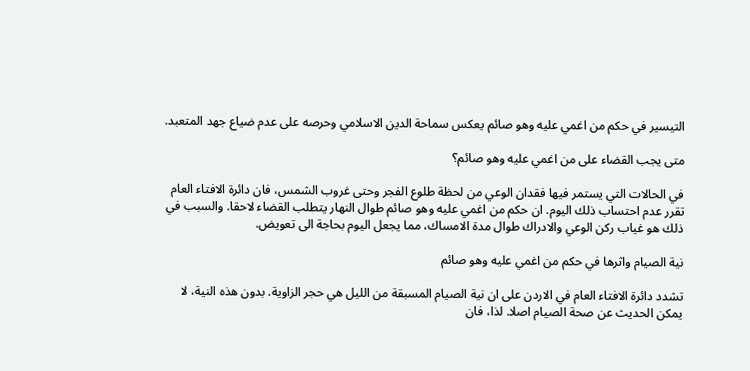التيسير في حكم من اغمي عليه وهو صائم يعكس سماحة الدين الاسلامي وحرصه على عدم ضياع جهد المتعبد.

متى يجب القضاء على من اغمي عليه وهو صائم؟

في الحالات التي يستمر فيها فقدان الوعي من لحظة طلوع الفجر وحتى غروب الشمس، فان دائرة الافتاء العام تقرر عدم احتساب ذلك اليوم. ان حكم من اغمي عليه وهو صائم طوال النهار يتطلب القضاء لاحقا. والسبب في ذلك هو غياب ركن الوعي والادراك طوال مدة الامساك، مما يجعل اليوم بحاجة الى تعويض.

نية الصيام واثرها في حكم من اغمي عليه وهو صائم

تشدد دائرة الافتاء العام في الاردن على ان نية الصيام المسبقة من الليل هي حجر الزاوية. بدون هذه النية، لا يمكن الحديث عن صحة الصيام اصلا. لذا، فان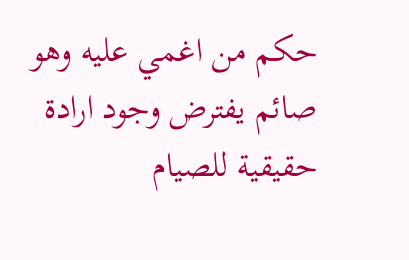حكم من اغمي عليه وهو صائم يفترض وجود ارادة حقيقية للصيام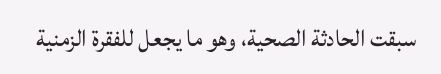سبقت الحادثة الصحية، وهو ما يجعل للفقرة الزمنية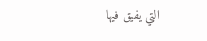التي يفيق فيها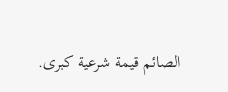الصائم قيمة شرعية كبرى.